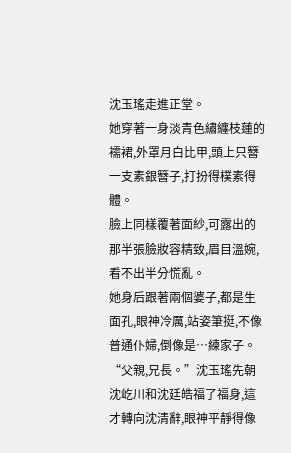沈玉瑤走進正堂。
她穿著一身淡青色繡纏枝蓮的襦裙,外罩月白比甲,頭上只簪一支素銀簪子,打扮得樸素得體。
臉上同樣覆著面紗,可露出的那半張臉妝容精致,眉目溫婉,看不出半分慌亂。
她身后跟著兩個婆子,都是生面孔,眼神冷厲,站姿筆挺,不像普通仆婦,倒像是…練家子。
“父親,兄長。”沈玉瑤先朝沈屹川和沈廷皓福了福身,這才轉向沈清辭,眼神平靜得像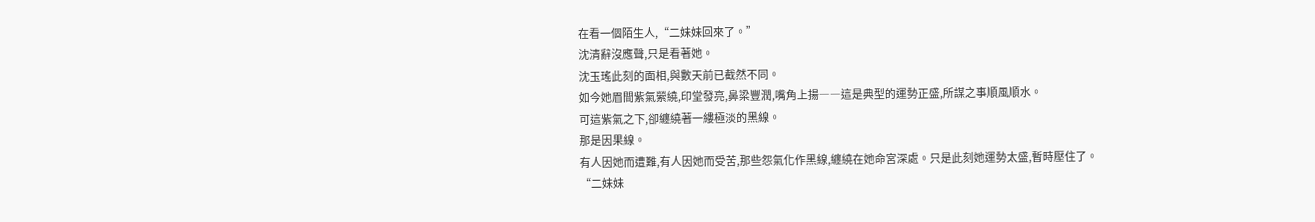在看一個陌生人,“二妹妹回來了。”
沈清辭沒應聲,只是看著她。
沈玉瑤此刻的面相,與數天前已截然不同。
如今她眉間紫氣縈繞,印堂發亮,鼻梁豐潤,嘴角上揚――這是典型的運勢正盛,所謀之事順風順水。
可這紫氣之下,卻纏繞著一縷極淡的黑線。
那是因果線。
有人因她而遭難,有人因她而受苦,那些怨氣化作黑線,纏繞在她命宮深處。只是此刻她運勢太盛,暫時壓住了。
“二妹妹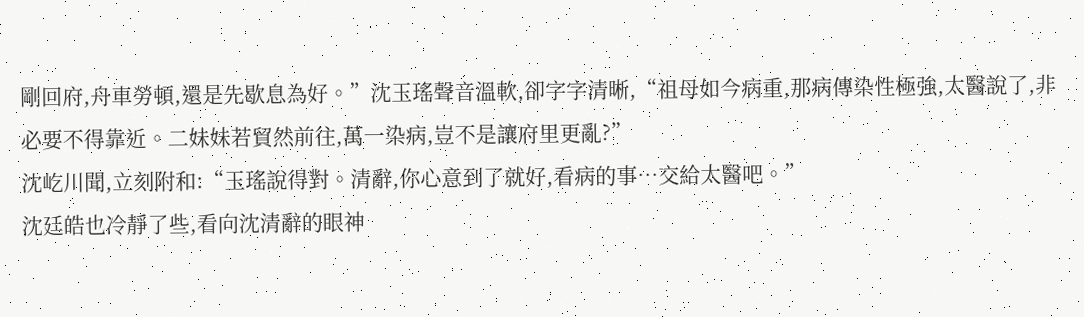剛回府,舟車勞頓,還是先歇息為好。”沈玉瑤聲音溫軟,卻字字清晰,“祖母如今病重,那病傳染性極強,太醫說了,非必要不得靠近。二妹妹若貿然前往,萬一染病,豈不是讓府里更亂?”
沈屹川聞,立刻附和:“玉瑤說得對。清辭,你心意到了就好,看病的事…交給太醫吧。”
沈廷皓也冷靜了些,看向沈清辭的眼神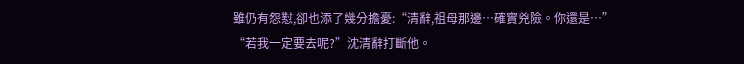雖仍有怨懟,卻也添了幾分擔憂:“清辭,祖母那邊…確實兇險。你還是…”
“若我一定要去呢?”沈清辭打斷他。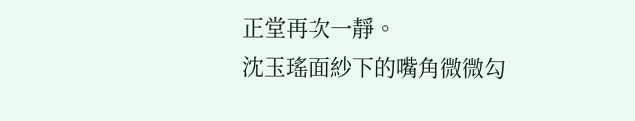正堂再次一靜。
沈玉瑤面紗下的嘴角微微勾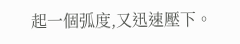起一個弧度,又迅速壓下。